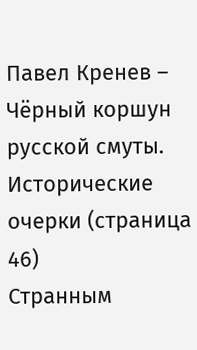Павел Кренев – Чёрный коршун русской смуты. Исторические очерки (страница 46)
Странным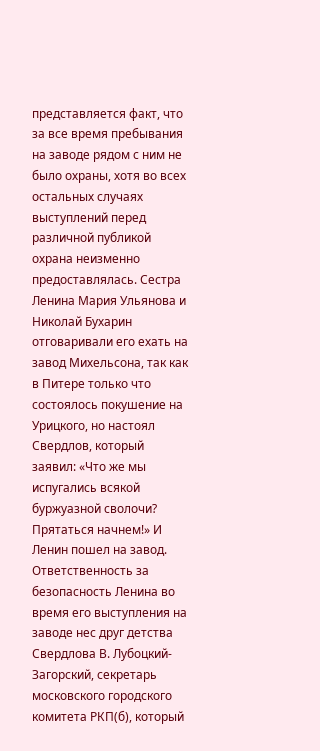представляется факт, что за все время пребывания на заводе рядом с ним не было охраны, хотя во всех остальных случаях выступлений перед различной публикой охрана неизменно предоставлялась. Сестра Ленина Мария Ульянова и Николай Бухарин отговаривали его ехать на завод Михельсона, так как в Питере только что состоялось покушение на Урицкого, но настоял Свердлов, который заявил: «Что же мы испугались всякой буржуазной сволочи? Прятаться начнем!» И Ленин пошел на завод.
Ответственность за безопасность Ленина во время его выступления на заводе нес друг детства Свердлова В. Лубоцкий-Загорский, секретарь московского городского комитета РКП(б), который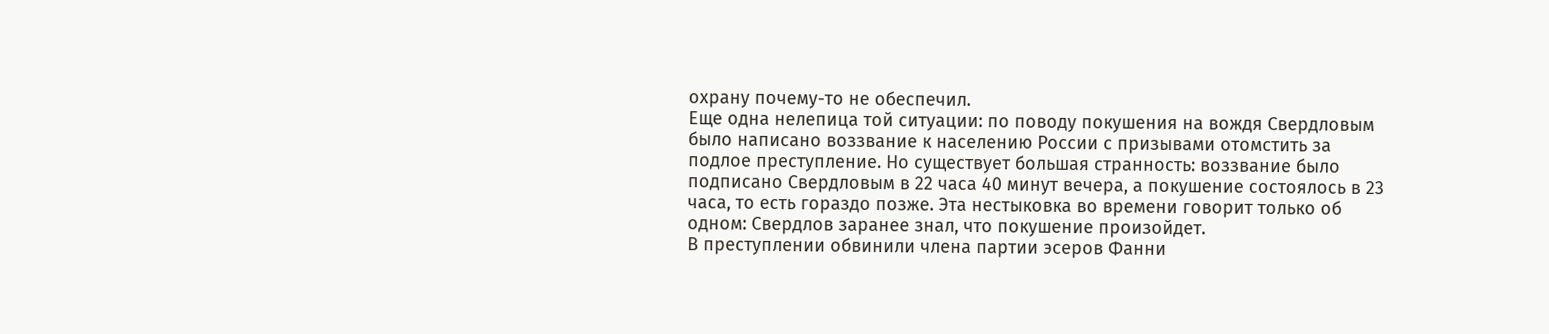охрану почему-то не обеспечил.
Еще одна нелепица той ситуации: по поводу покушения на вождя Свердловым было написано воззвание к населению России с призывами отомстить за подлое преступление. Но существует большая странность: воззвание было подписано Свердловым в 22 часа 40 минут вечера, а покушение состоялось в 23 часа, то есть гораздо позже. Эта нестыковка во времени говорит только об одном: Свердлов заранее знал, что покушение произойдет.
В преступлении обвинили члена партии эсеров Фанни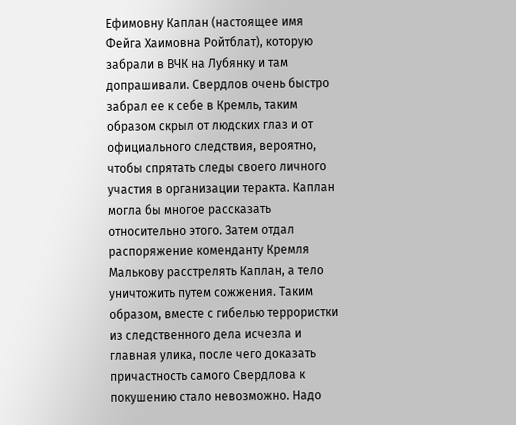Ефимовну Каплан (настоящее имя Фейга Хаимовна Ройтблат), которую забрали в ВЧК на Лубянку и там допрашивали. Свердлов очень быстро забрал ее к себе в Кремль, таким образом скрыл от людских глаз и от официального следствия, вероятно, чтобы спрятать следы своего личного участия в организации теракта. Каплан могла бы многое рассказать относительно этого. Затем отдал распоряжение коменданту Кремля Малькову расстрелять Каплан, а тело уничтожить путем сожжения. Таким образом, вместе с гибелью террористки из следственного дела исчезла и главная улика, после чего доказать причастность самого Свердлова к покушению стало невозможно. Надо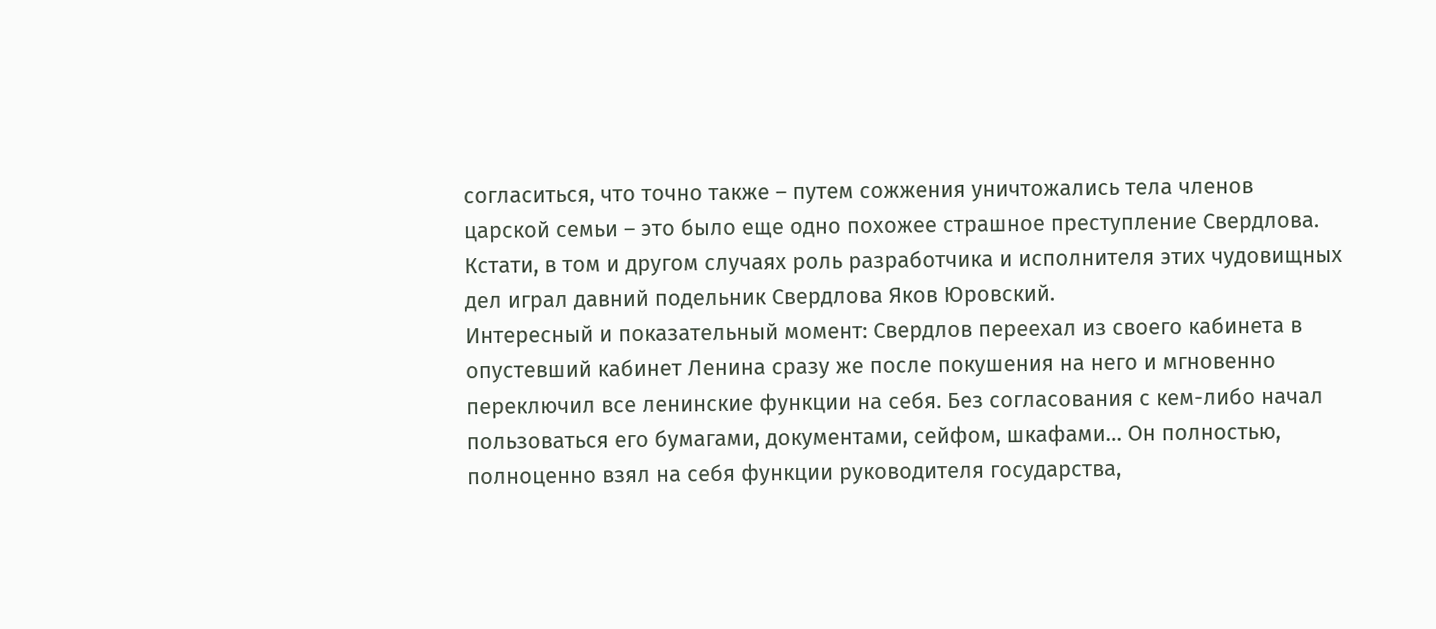согласиться, что точно также – путем сожжения уничтожались тела членов царской семьи – это было еще одно похожее страшное преступление Свердлова. Кстати, в том и другом случаях роль разработчика и исполнителя этих чудовищных дел играл давний подельник Свердлова Яков Юровский.
Интересный и показательный момент: Свердлов переехал из своего кабинета в опустевший кабинет Ленина сразу же после покушения на него и мгновенно переключил все ленинские функции на себя. Без согласования с кем-либо начал пользоваться его бумагами, документами, сейфом, шкафами… Он полностью, полноценно взял на себя функции руководителя государства,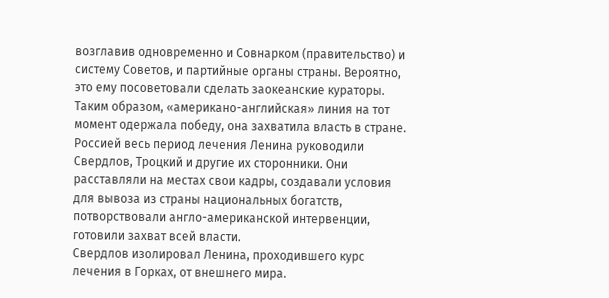возглавив одновременно и Совнарком (правительство) и систему Советов, и партийные органы страны. Вероятно, это ему посоветовали сделать заокеанские кураторы. Таким образом, «американо-английская» линия на тот момент одержала победу, она захватила власть в стране. Россией весь период лечения Ленина руководили Свердлов, Троцкий и другие их сторонники. Они расставляли на местах свои кадры, создавали условия для вывоза из страны национальных богатств, потворствовали англо-американской интервенции, готовили захват всей власти.
Свердлов изолировал Ленина, проходившего курс лечения в Горках, от внешнего мира.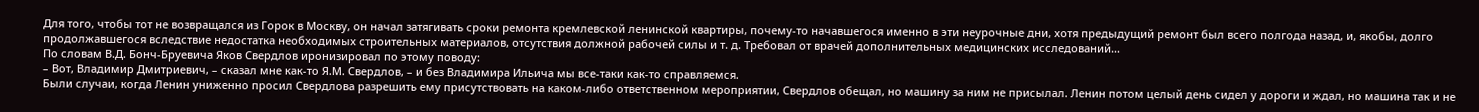Для того, чтобы тот не возвращался из Горок в Москву, он начал затягивать сроки ремонта кремлевской ленинской квартиры, почему-то начавшегося именно в эти неурочные дни, хотя предыдущий ремонт был всего полгода назад, и, якобы, долго продолжавшегося вследствие недостатка необходимых строительных материалов, отсутствия должной рабочей силы и т. д. Требовал от врачей дополнительных медицинских исследований…
По словам В.Д. Бонч-Бруевича Яков Свердлов иронизировал по этому поводу:
– Вот, Владимир Дмитриевич, – сказал мне как-то Я.М. Свердлов, – и без Владимира Ильича мы все-таки как-то справляемся.
Были случаи, когда Ленин униженно просил Свердлова разрешить ему присутствовать на каком-либо ответственном мероприятии, Свердлов обещал, но машину за ним не присылал. Ленин потом целый день сидел у дороги и ждал, но машина так и не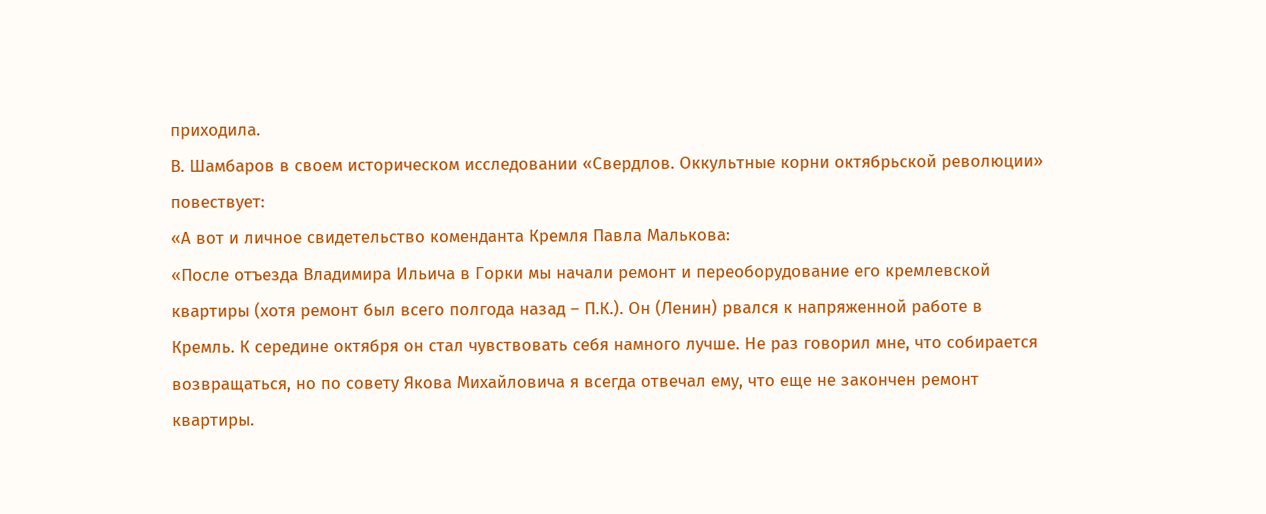приходила.
В. Шамбаров в своем историческом исследовании «Свердлов. Оккультные корни октябрьской революции» повествует:
«А вот и личное свидетельство коменданта Кремля Павла Малькова:
«После отъезда Владимира Ильича в Горки мы начали ремонт и переоборудование его кремлевской квартиры (хотя ремонт был всего полгода назад – П.К.). Он (Ленин) рвался к напряженной работе в Кремль. К середине октября он стал чувствовать себя намного лучше. Не раз говорил мне, что собирается возвращаться, но по совету Якова Михайловича я всегда отвечал ему, что еще не закончен ремонт квартиры.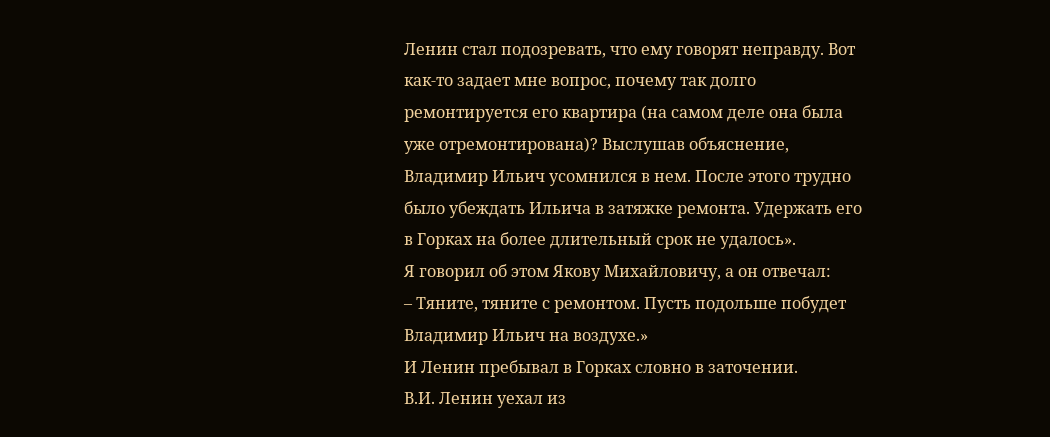Ленин стал подозревать, что ему говорят неправду. Вот как-то задает мне вопрос, почему так долго ремонтируется его квартира (на самом деле она была уже отремонтирована)? Выслушав объяснение, Владимир Ильич усомнился в нем. После этого трудно было убеждать Ильича в затяжке ремонта. Удержать его в Горках на более длительный срок не удалось».
Я говорил об этом Якову Михайловичу, а он отвечал:
– Тяните, тяните с ремонтом. Пусть подольше побудет Владимир Ильич на воздухе.»
И Ленин пребывал в Горках словно в заточении.
В.И. Ленин уехал из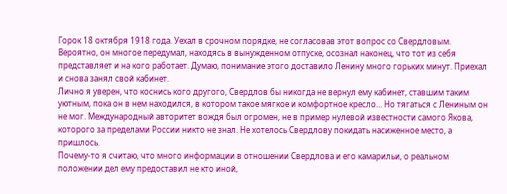Горок 18 октября 1918 года. Уехал в срочном порядке, не согласовав этот вопрос со Свердловым. Вероятно, он многое передумал, находясь в вынужденном отпуске, осознал наконец, что тот из себя представляет и на кого работает. Думаю, понимание этого доставило Ленину много горьких минут. Приехал и снова занял свой кабинет.
Лично я уверен, что коснись кого другого, Свердлов бы никогда не вернул ему кабинет, ставшим таким уютным, пока он в нем находился, в котором такое мягкое и комфортное кресло… Но тягаться с Лениным он не мог. Международный авторитет вождя был огромен, не в пример нулевой известности самого Якова, которого за пределами России никто не знал. Не хотелось Свердлову покидать насиженное место, а пришлось.
Почему-то я считаю, что много информации в отношении Свердлова и его камарильи, о реальном положении дел ему предоставил не кто иной,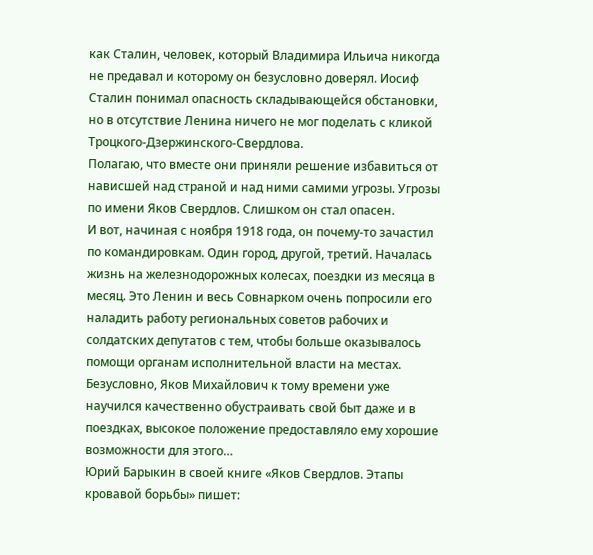как Сталин, человек, который Владимира Ильича никогда не предавал и которому он безусловно доверял. Иосиф Сталин понимал опасность складывающейся обстановки, но в отсутствие Ленина ничего не мог поделать с кликой Троцкого-Дзержинского-Свердлова.
Полагаю, что вместе они приняли решение избавиться от нависшей над страной и над ними самими угрозы. Угрозы по имени Яков Свердлов. Слишком он стал опасен.
И вот, начиная с ноября 1918 года, он почему-то зачастил по командировкам. Один город, другой, третий. Началась жизнь на железнодорожных колесах, поездки из месяца в месяц. Это Ленин и весь Совнарком очень попросили его наладить работу региональных советов рабочих и солдатских депутатов с тем, чтобы больше оказывалось помощи органам исполнительной власти на местах.
Безусловно, Яков Михайлович к тому времени уже научился качественно обустраивать свой быт даже и в поездках, высокое положение предоставляло ему хорошие возможности для этого…
Юрий Барыкин в своей книге «Яков Свердлов. Этапы кровавой борьбы» пишет: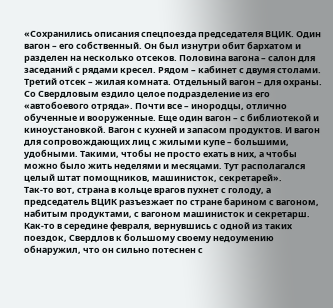«Сохранились описания спецпоезда председателя ВЦИК. Один вагон – его собственный. Он был изнутри обит бархатом и разделен на несколько отсеков. Половина вагона – салон для заседаний с рядами кресел. Рядом – кабинет с двумя столами. Третий отсек – жилая комната. Отдельный вагон – для охраны. Со Свердловым ездило целое подразделение из его «автобоевого отряда». Почти все – инородцы, отлично обученные и вооруженные. Еще один вагон – с библиотекой и киноустановкой. Вагон с кухней и запасом продуктов. И вагон для сопровождающих лиц с жилыми купе – большими, удобными. Такими, чтобы не просто ехать в них, а чтобы можно было жить неделями и месяцами. Тут располагался целый штат помощников, машинисток, секретарей».
Так-то вот, страна в кольце врагов пухнет с голоду, а председатель ВЦИК разъезжает по стране барином с вагоном, набитым продуктами, с вагоном машинисток и секретарш.
Как-то в середине февраля, вернувшись с одной из таких поездок, Свердлов к большому своему недоумению обнаружил, что он сильно потеснен с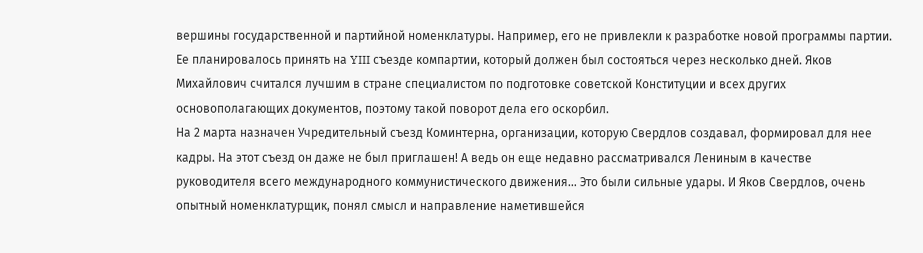вершины государственной и партийной номенклатуры. Например, его не привлекли к разработке новой программы партии. Ее планировалось принять на YIII съезде компартии, который должен был состояться через несколько дней. Яков Михайлович считался лучшим в стране специалистом по подготовке советской Конституции и всех других основополагающих документов, поэтому такой поворот дела его оскорбил.
На 2 марта назначен Учредительный съезд Коминтерна, организации, которую Свердлов создавал, формировал для нее кадры. На этот съезд он даже не был приглашен! А ведь он еще недавно рассматривался Лениным в качестве руководителя всего международного коммунистического движения… Это были сильные удары. И Яков Свердлов, очень опытный номенклатурщик, понял смысл и направление наметившейся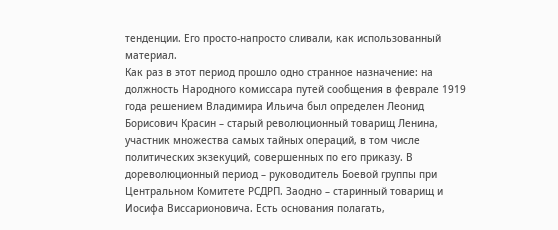тенденции. Его просто-напросто сливали, как использованный материал.
Как раз в этот период прошло одно странное назначение: на должность Народного комиссара путей сообщения в феврале 1919 года решением Владимира Ильича был определен Леонид Борисович Красин – старый революционный товарищ Ленина, участник множества самых тайных операций, в том числе политических экзекуций, совершенных по его приказу. В дореволюционный период – руководитель Боевой группы при Центральном Комитете РСДРП. Заодно – старинный товарищ и Иосифа Виссарионовича. Есть основания полагать,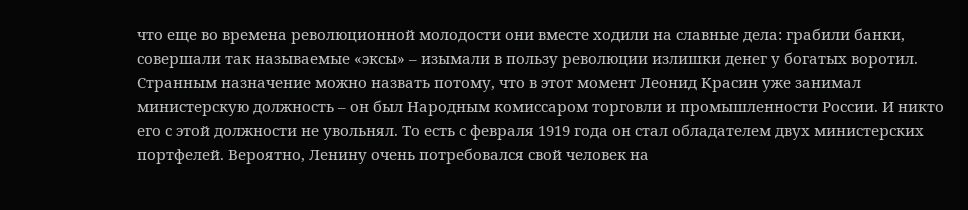что еще во времена революционной молодости они вместе ходили на славные дела: грабили банки, совершали так называемые «эксы» – изымали в пользу революции излишки денег у богатых воротил. Странным назначение можно назвать потому, что в этот момент Леонид Красин уже занимал министерскую должность – он был Народным комиссаром торговли и промышленности России. И никто его с этой должности не увольнял. То есть с февраля 1919 года он стал обладателем двух министерских портфелей. Вероятно, Ленину очень потребовался свой человек на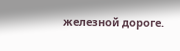железной дороге.